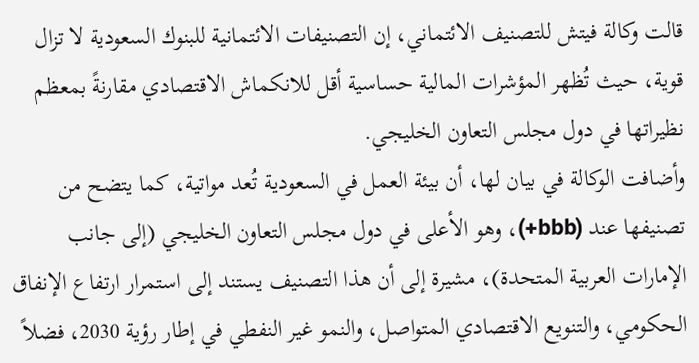قالت وكالة فيتش للتصنيف الائتماني، إن التصنيفات الائتمانية للبنوك السعودية لا تزال قوية، حيث تُظهر المؤشرات المالية حساسية أقل للانكماش الاقتصادي مقارنةً بمعظم نظيراتها في دول مجلس التعاون الخليجي.
وأضافت الوكالة في بيان لها، أن بيئة العمل في السعودية تُعد مواتية، كما يتضح من تصنيفها عند (bbb+)، وهو الأعلى في دول مجلس التعاون الخليجي (إلى جانب الإمارات العربية المتحدة)، مشيرة إلى أن هذا التصنيف يستند إلى استمرار ارتفاع الإنفاق الحكومي، والتنويع الاقتصادي المتواصل، والنمو غير النفطي في إطار رؤية 2030، فضلاً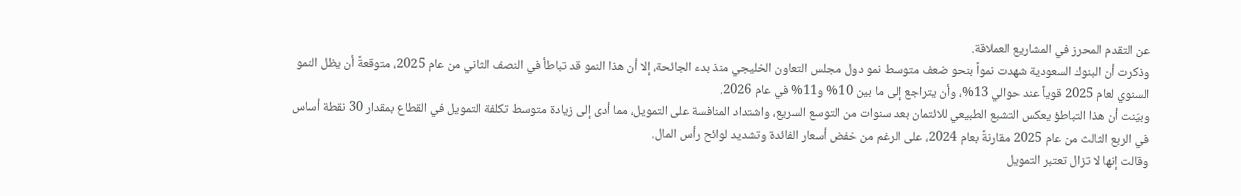عن التقدم المحرز في المشاريع العملاقة.
وذكرت أن البنوك السعودية شهدت نمواً بنحو ضعف متوسط نمو دول مجلس التعاون الخليجي منذ بدء الجائحة، إلا أن هذا النمو قد تباطأ في النصف الثاني من عام 2025، متوقعةً أن يظل النمو السنوي لعام 2025 قوياً عند حوالي 13%، وأن يتراجع إلى ما بين 10% و11% في عام 2026.
وبيّنت أن هذا التباطؤ يعكس التشبع الطبيعي للائتمان بعد سنوات من التوسع السريع، واشتداد المنافسة على التمويل، مما أدى إلى زيادة متوسط تكلفة التمويل في القطاع بمقدار 30 نقطة أساس في الربع الثالث من عام 2025 مقارنةً بعام 2024، على الرغم من خفض أسعار الفائدة وتشديد لوائح رأس المال.
وقالت إنها لا تزال تعتبر التمويل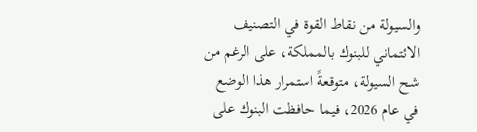والسيولة من نقاط القوة في التصنيف الائتماني للبنوك بالمملكة، على الرغم من شح السيولة، متوقعةً استمرار هذا الوضع في عام 2026، فيما حافظت البنوك على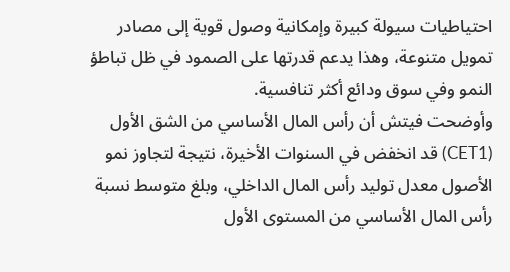احتياطيات سيولة كبيرة وإمكانية وصول قوية إلى مصادر تمويل متنوعة، وهذا يدعم قدرتها على الصمود في ظل تباطؤ النمو وفي سوق ودائع أكثر تنافسية.
وأوضحت فيتش أن رأس المال الأساسي من الشق الأول (CET1) قد انخفض في السنوات الأخيرة، نتيجة لتجاوز نمو الأصول معدل توليد رأس المال الداخلي، وبلغ متوسط نسبة رأس المال الأساسي من المستوى الأول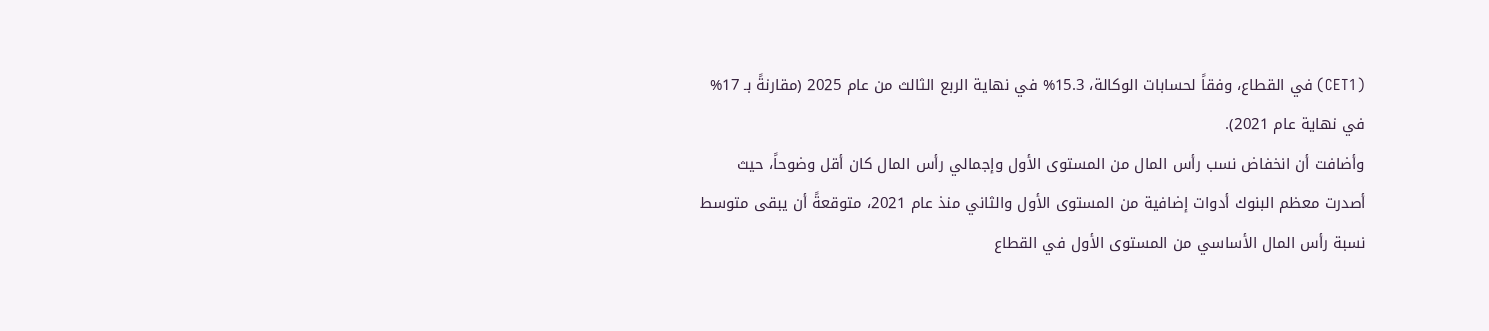(CET1) في القطاع، وفقاً لحسابات الوكالة، 15.3% في نهاية الربع الثالث من عام 2025 (مقارنةً بـ 17% في نهاية عام 2021).
وأضافت أن انخفاض نسب رأس المال من المستوى الأول وإجمالي رأس المال كان أقل وضوحاً، حيث أصدرت معظم البنوك أدوات إضافية من المستوى الأول والثاني منذ عام 2021، متوقعةً أن يبقى متوسط نسبة رأس المال الأساسي من المستوى الأول في القطاع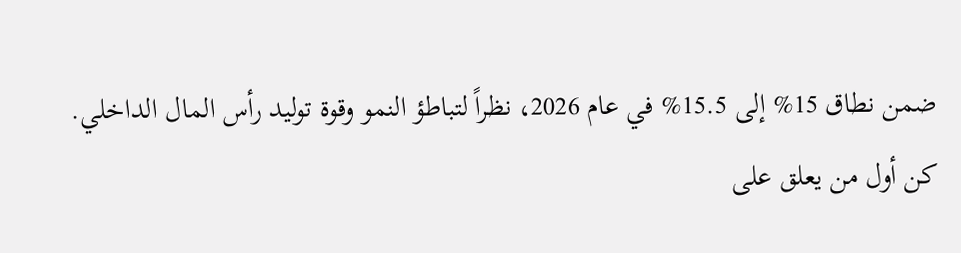ضمن نطاق 15% إلى 15.5% في عام 2026، نظراً لتباطؤ النمو وقوة توليد رأس المال الداخلي.
كن أول من يعلق على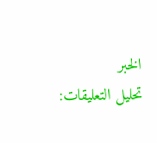الخبر
تحليل التعليقات: